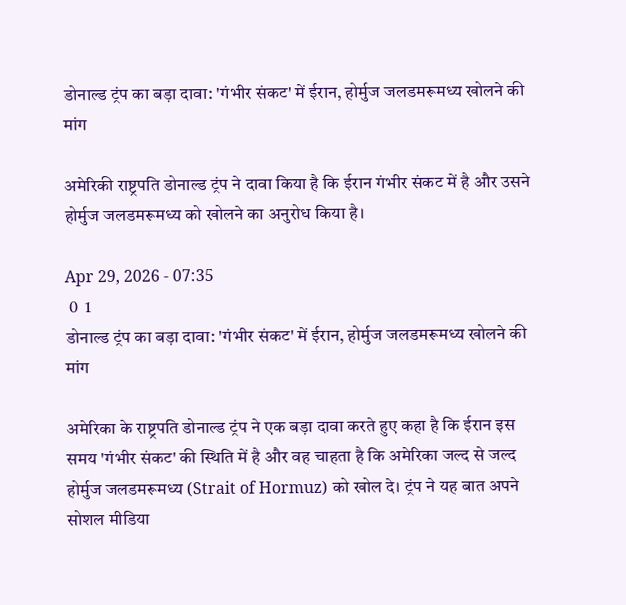डोनाल्ड ट्रंप का बड़ा दावा: 'गंभीर संकट' में ईरान, होर्मुज जलडमरूमध्य खोलने की मांग

अमेरिकी राष्ट्रपति डोनाल्ड ट्रंप ने दावा किया है कि ईरान गंभीर संकट में है और उसने होर्मुज जलडमरूमध्य को खोलने का अनुरोध किया है।

Apr 29, 2026 - 07:35
 0  1
डोनाल्ड ट्रंप का बड़ा दावा: 'गंभीर संकट' में ईरान, होर्मुज जलडमरूमध्य खोलने की मांग

अमेरिका के राष्ट्रपति डोनाल्ड ट्रंप ने एक बड़ा दावा करते हुए कहा है कि ईरान इस समय 'गंभीर संकट' की स्थिति में है और वह चाहता है कि अमेरिका जल्द से जल्द होर्मुज जलडमरूमध्य (Strait of Hormuz) को खोल दे। ट्रंप ने यह बात अपने सोशल मीडिया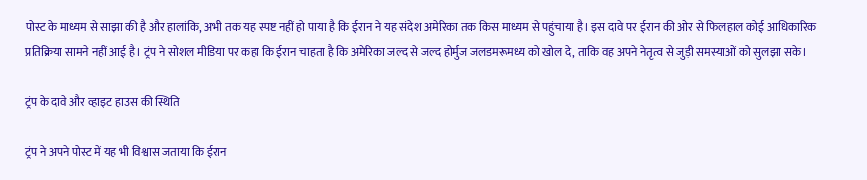पोस्ट के माध्यम से साझा की है और हालांकि, अभी तक यह स्पष्ट नहीं हो पाया है कि ईरान ने यह संदेश अमेरिका तक किस माध्यम से पहुंचाया है। इस दावे पर ईरान की ओर से फिलहाल कोई आधिकारिक प्रतिक्रिया सामने नहीं आई है। ट्रंप ने सोशल मीडिया पर कहा कि ईरान चाहता है कि अमेरिका जल्द से जल्द होर्मुज जलडमरूमध्य को खोल दे, ताकि वह अपने नेतृत्व से जुड़ी समस्याओं को सुलझा सके।

ट्रंप के दावे और व्हाइट हाउस की स्थिति

ट्रंप ने अपने पोस्ट में यह भी विश्वास जताया कि ईरान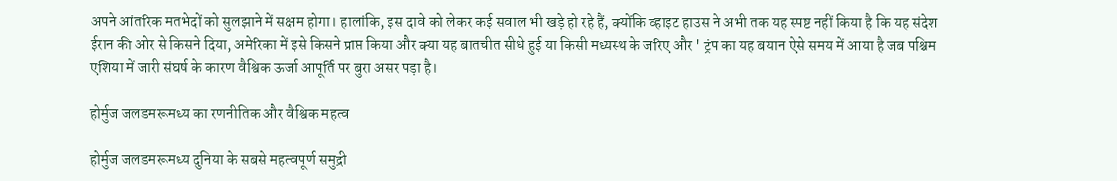अपने आंतरिक मतभेदों को सुलझाने में सक्षम होगा। हालांकि, इस दावे को लेकर कई सवाल भी खड़े हो रहे हैं, क्योंकि व्हाइट हाउस ने अभी तक यह स्पष्ट नहीं किया है कि यह संदेश ईरान की ओर से किसने दिया, अमेरिका में इसे किसने प्राप्त किया और क्या यह बातचीत सीधे हुई या किसी मध्यस्थ के जरिए और ' ट्रंप का यह बयान ऐसे समय में आया है जब पश्चिम एशिया में जारी संघर्ष के कारण वैश्विक ऊर्जा आपूर्ति पर बुरा असर पड़ा है।

होर्मुज जलडमरूमध्य का रणनीतिक और वैश्विक महत्व

होर्मुज जलडमरूमध्य दुनिया के सबसे महत्वपूर्ण समुद्री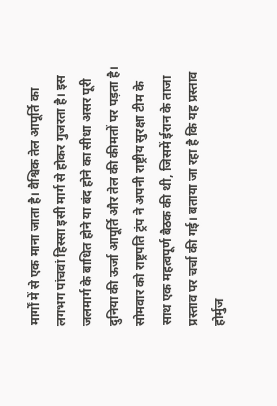मार्गों में से एक माना जाता है। वैश्विक तेल आपूर्ति का लगभग पांचवां हिस्सा इसी मार्ग से होकर गुजरता है। इस जलमार्ग के बाधित होने या बंद होने का सीधा असर पूरी दुनिया की ऊर्जा आपूर्ति और तेल की कीमतों पर पड़ता है। सोमवार को राष्ट्रपति ट्रंप ने अपनी राष्ट्रीय सुरक्षा टीम के साथ एक महत्वपूर्ण बैठक की थी, जिसमें ईरान के ताजा प्रस्ताव पर चर्चा की गई। बताया जा रहा है कि यह प्रस्ताव होर्मुज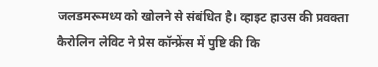जलडमरूमध्य को खोलने से संबंधित है। व्हाइट हाउस की प्रवक्ता कैरोलिन लेविट ने प्रेस कॉन्फ्रेंस में पुष्टि की कि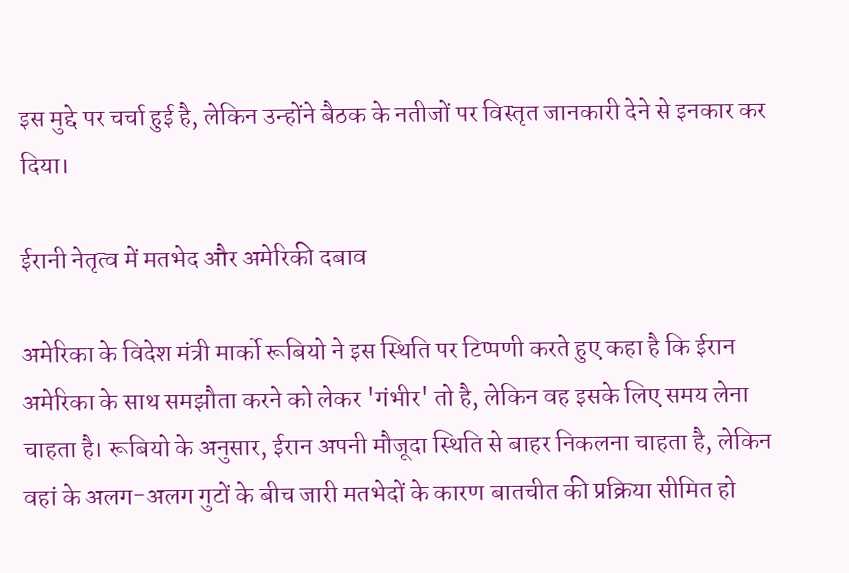इस मुद्दे पर चर्चा हुई है, लेकिन उन्होंने बैठक के नतीजों पर विस्तृत जानकारी देने से इनकार कर दिया।

ईरानी नेतृत्व में मतभेद और अमेरिकी दबाव

अमेरिका के विदेश मंत्री मार्को रूबियो ने इस स्थिति पर टिप्पणी करते हुए कहा है कि ईरान अमेरिका के साथ समझौता करने को लेकर 'गंभीर' तो है, लेकिन वह इसके लिए समय लेना चाहता है। रूबियो के अनुसार, ईरान अपनी मौजूदा स्थिति से बाहर निकलना चाहता है, लेकिन वहां के अलग-अलग गुटों के बीच जारी मतभेदों के कारण बातचीत की प्रक्रिया सीमित हो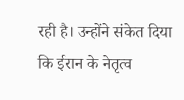रही है। उन्होंने संकेत दिया कि ईरान के नेतृत्व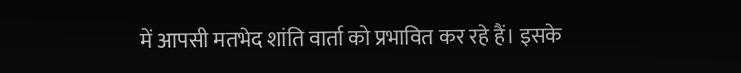में आपसी मतभेद शांति वार्ता को प्रभावित कर रहे हैं। इसके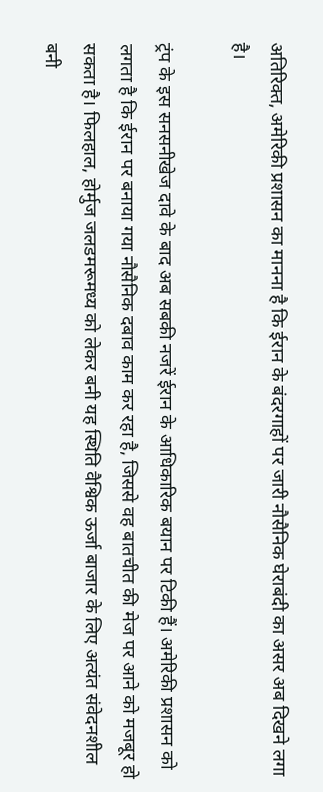अतिरिक्त, अमेरिकी प्रशासन का मानना है कि ईरान के बंदरगाहों पर जारी नौसैनिक घेराबंदी का असर अब दिखने लगा है।

ट्रंप के इस सनसनीखेज दावे के बाद अब सबकी नजरें ईरान के आधिकारिक बयान पर टिकी हैं। अमेरिकी प्रशासन को लगता है कि ईरान पर बनाया गया नौसैनिक दबाव काम कर रहा है, जिससे वह बातचीत की मेज पर आने को मजबूर हो सकता है। फिलहाल, होर्मुज जलडमरूमध्य को लेकर बनी यह स्थिति वैश्विक ऊर्जा बाजार के लिए अत्यंत संवेदनशील बनी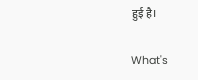हुई है।

What's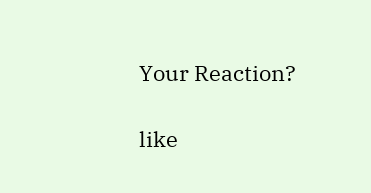Your Reaction?

like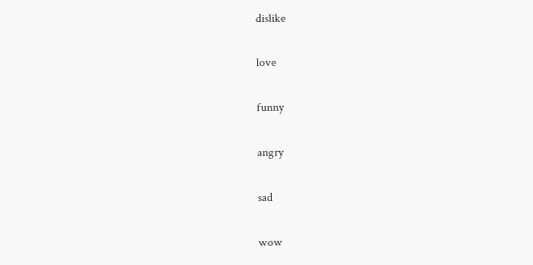dislike

love

funny

angry

sad

wow